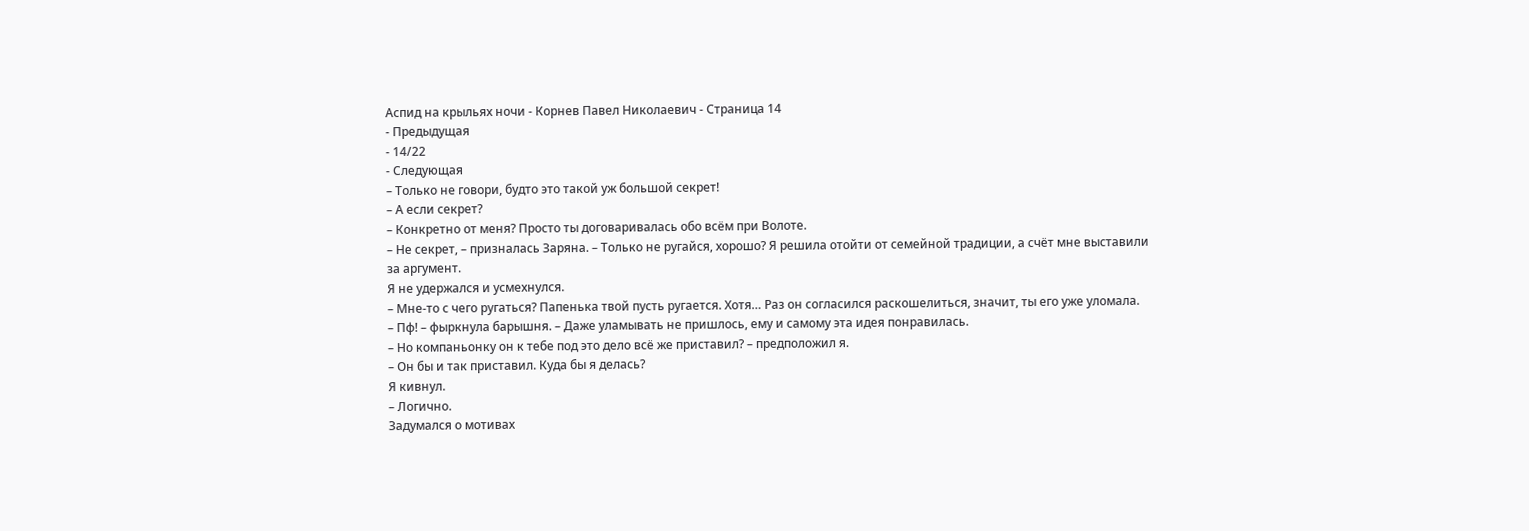Аспид на крыльях ночи - Корнев Павел Николаевич - Страница 14
- Предыдущая
- 14/22
- Следующая
– Только не говори, будто это такой уж большой секрет!
– А если секрет?
– Конкретно от меня? Просто ты договаривалась обо всём при Волоте.
– Не секрет, – призналась Заряна. – Только не ругайся, хорошо? Я решила отойти от семейной традиции, а счёт мне выставили за аргумент.
Я не удержался и усмехнулся.
– Мне-то с чего ругаться? Папенька твой пусть ругается. Хотя… Раз он согласился раскошелиться, значит, ты его уже уломала.
– Пф! – фыркнула барышня. – Даже уламывать не пришлось, ему и самому эта идея понравилась.
– Но компаньонку он к тебе под это дело всё же приставил? – предположил я.
– Он бы и так приставил. Куда бы я делась?
Я кивнул.
– Логично.
Задумался о мотивах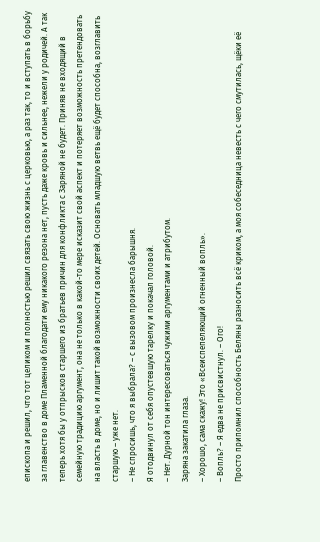епископа и решил, что тот целиком и полностью решил связать свою жизнь с церковью, а раз так, то и вступать в борьбу за главенство в доме Пламенной благодати ему никакого резона нет, пусть даже кровь и сильнее, нежели у родичей. А так теперь хотя бы у отпрысков старшего из братьев причин для конфликта с Заряной не будет. Приняв не входящий в семейную традицию аргумент, она не только в какой-то мере исказит свой аспект и потеряет возможность претендовать на власть в доме, но и лишит такой возможности своих детей. Основать младшую ветвь ещё будет способна, возглавить старшую – уже нет.
– Не спросишь, что я выбрала? – с вызовом произнесла барышня.
Я отодвинул от себя опустевшую тарелку и покачал головой.
– Нет. Дурной тон интересоваться чужими аргументами и атрибутом.
Заряна закатила глаза.
– Хорошо, сама скажу! Это «Всеиспепеляющий огненный вопль».
– Вопль? – Я едва не присвистнул. – Ого!
Просто припомнил способность Беляны разносить всё криком, а моя собеседница невесть с чего смутилась, щёки её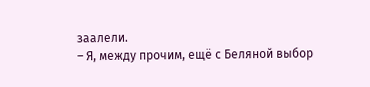заалели.
– Я, между прочим, ещё с Беляной выбор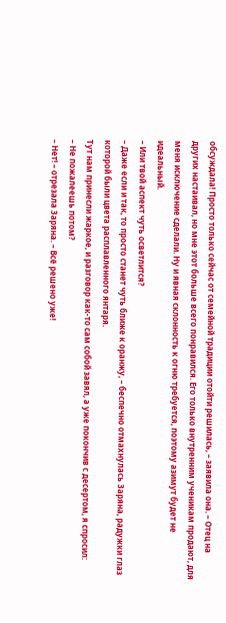обсуждала! Просто только сейчас от семейной традиции отойти решилась, – заявила она. – Отец на других настаивал, но мне этот больше всего понравился. Его только внутренним ученикам продают, для меня исключение сделали. Ну и явная склонность к огню требуется, поэтому азимут будет не идеальный.
– Или твой аспект чуть осветлится?
– Даже если и так, то просто станет чуть ближе к оранжу, – беспечно отмахнулась Заряна, радужки глаз которой были цвета расплавленного янтаря.
Тут нам принесли жаркое, и разговор как-то сам собой завял, а уже покончив с десертом, я спросил:
– Не пожалеешь потом?
– Нет! – отрезала Заряна. – Всё решено уже!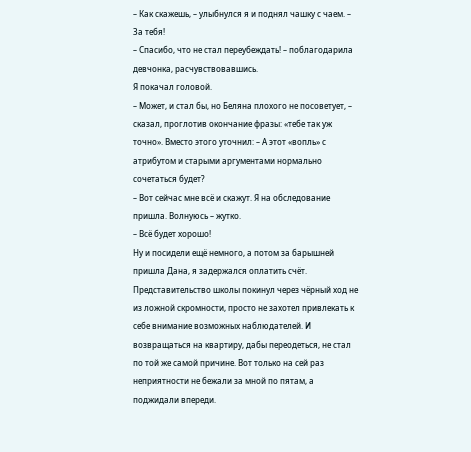– Как скажешь, – улыбнулся я и поднял чашку с чаем. – За тебя!
– Спасибо, что не стал переубеждать! – поблагодарила девчонка, расчувствовавшись.
Я покачал головой.
– Может, и стал бы, но Беляна плохого не посоветует, – сказал, проглотив окончание фразы: «тебе так уж точно». Вместо этого уточнил: – А этот «вопль» с атрибутом и старыми аргументами нормально сочетаться будет?
– Вот сейчас мне всё и скажут. Я на обследование пришла. Волнуюсь – жутко.
– Всё будет хорошо!
Ну и посидели ещё немного, а потом за барышней пришла Дана, я задержался оплатить счёт.
Представительство школы покинул через чёрный ход не из ложной скромности, просто не захотел привлекать к себе внимание возможных наблюдателей. И возвращаться на квартиру, дабы переодеться, не стал по той же самой причине. Вот только на сей раз неприятности не бежали за мной по пятам, а поджидали впереди.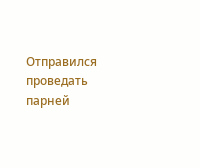Отправился проведать парней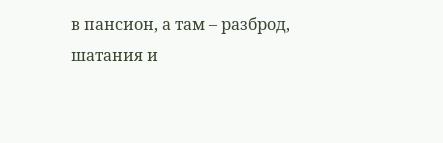в пансион, а там – разброд, шатания и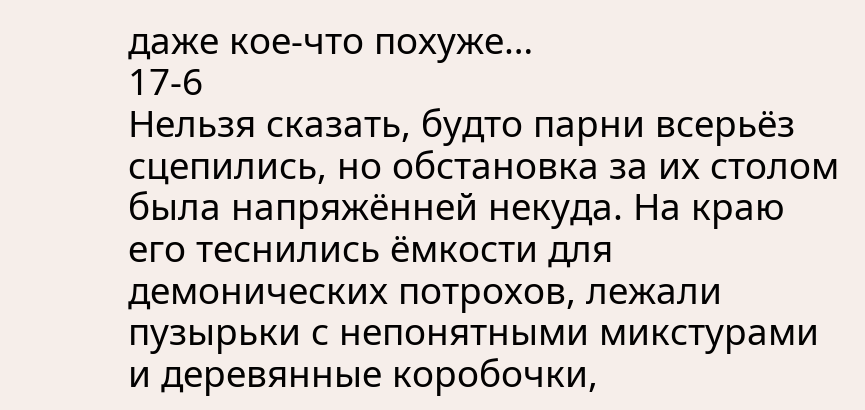даже кое-что похуже…
17-6
Нельзя сказать, будто парни всерьёз сцепились, но обстановка за их столом была напряжённей некуда. На краю его теснились ёмкости для демонических потрохов, лежали пузырьки с непонятными микстурами и деревянные коробочки,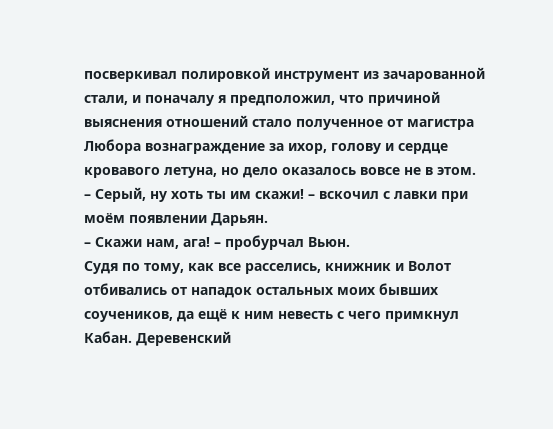посверкивал полировкой инструмент из зачарованной стали, и поначалу я предположил, что причиной выяснения отношений стало полученное от магистра Любора вознаграждение за ихор, голову и сердце кровавого летуна, но дело оказалось вовсе не в этом.
– Серый, ну хоть ты им скажи! – вскочил с лавки при моём появлении Дарьян.
– Скажи нам, ага! – пробурчал Вьюн.
Судя по тому, как все расселись, книжник и Волот отбивались от нападок остальных моих бывших соучеников, да ещё к ним невесть с чего примкнул Кабан. Деревенский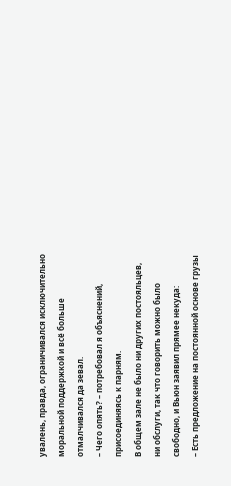увалень, правда, ограничивался исключительно моральной поддержкой и всё больше отмалчивался да зевал.
– Чего опять? – потребовал я объяснений, присоединяясь к парням.
В общем зале не было ни других постояльцев, ни обслуги, так что говорить можно было свободно, и Вьюн заявил прямее некуда:
– Есть предложение на постоянной основе грузы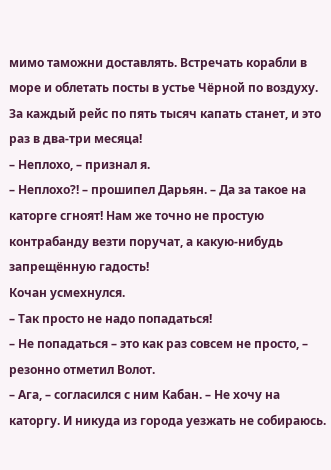мимо таможни доставлять. Встречать корабли в море и облетать посты в устье Чёрной по воздуху. За каждый рейс по пять тысяч капать станет, и это раз в два-три месяца!
– Неплохо, – признал я.
– Неплохо?! – прошипел Дарьян. – Да за такое на каторге сгноят! Нам же точно не простую контрабанду везти поручат, а какую-нибудь запрещённую гадость!
Кочан усмехнулся.
– Так просто не надо попадаться!
– Не попадаться – это как раз совсем не просто, – резонно отметил Волот.
– Ага, – согласился с ним Кабан. – Не хочу на каторгу. И никуда из города уезжать не собираюсь.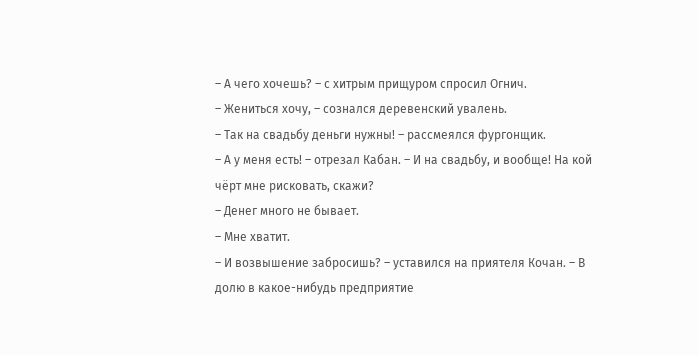– А чего хочешь? – с хитрым прищуром спросил Огнич.
– Жениться хочу, – сознался деревенский увалень.
– Так на свадьбу деньги нужны! – рассмеялся фургонщик.
– А у меня есть! – отрезал Кабан. – И на свадьбу, и вообще! На кой чёрт мне рисковать, скажи?
– Денег много не бывает.
– Мне хватит.
– И возвышение забросишь? – уставился на приятеля Кочан. – В долю в какое-нибудь предприятие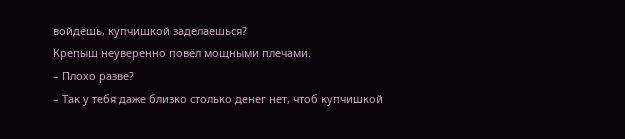войдёшь, купчишкой заделаешься?
Крепыш неуверенно повёл мощными плечами.
– Плохо разве?
– Так у тебя даже близко столько денег нет, чтоб купчишкой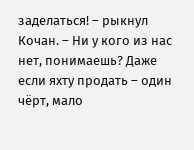заделаться! – рыкнул Кочан. – Ни у кого из нас нет, понимаешь? Даже если яхту продать – один чёрт, мало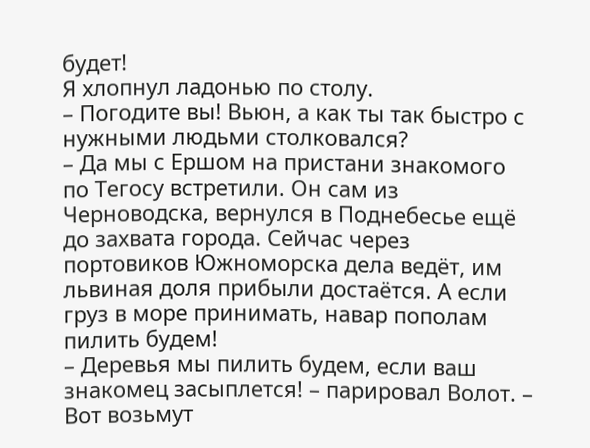будет!
Я хлопнул ладонью по столу.
– Погодите вы! Вьюн, а как ты так быстро с нужными людьми столковался?
– Да мы с Ершом на пристани знакомого по Тегосу встретили. Он сам из Черноводска, вернулся в Поднебесье ещё до захвата города. Сейчас через портовиков Южноморска дела ведёт, им львиная доля прибыли достаётся. А если груз в море принимать, навар пополам пилить будем!
– Деревья мы пилить будем, если ваш знакомец засыплется! – парировал Волот. – Вот возьмут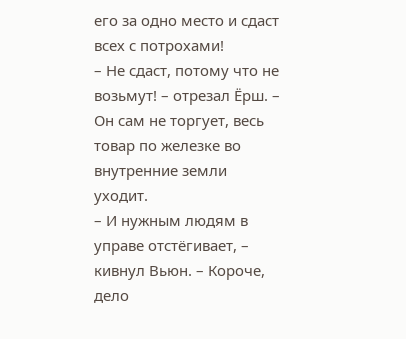его за одно место и сдаст всех с потрохами!
– Не сдаст, потому что не возьмут! – отрезал Ёрш. – Он сам не торгует, весь товар по железке во внутренние земли уходит.
– И нужным людям в управе отстёгивает, – кивнул Вьюн. – Короче, дело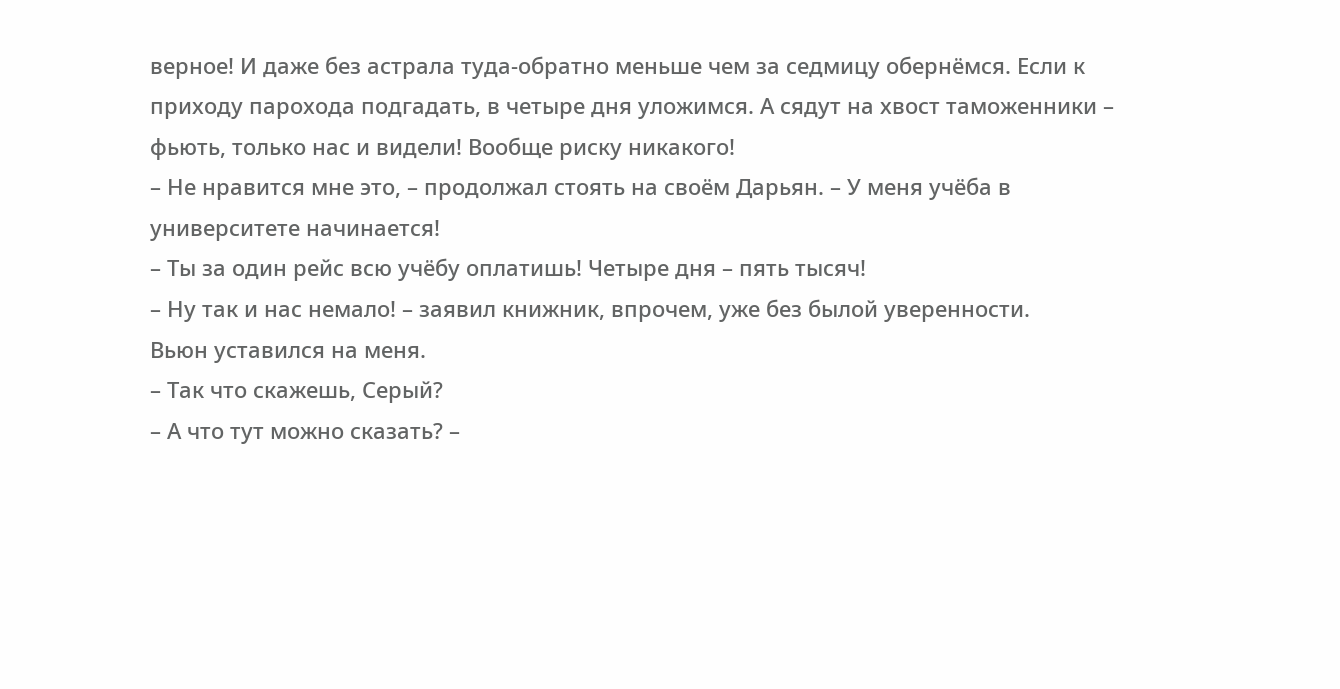верное! И даже без астрала туда-обратно меньше чем за седмицу обернёмся. Если к приходу парохода подгадать, в четыре дня уложимся. А сядут на хвост таможенники – фьють, только нас и видели! Вообще риску никакого!
– Не нравится мне это, – продолжал стоять на своём Дарьян. – У меня учёба в университете начинается!
– Ты за один рейс всю учёбу оплатишь! Четыре дня – пять тысяч!
– Ну так и нас немало! – заявил книжник, впрочем, уже без былой уверенности.
Вьюн уставился на меня.
– Так что скажешь, Серый?
– А что тут можно сказать? –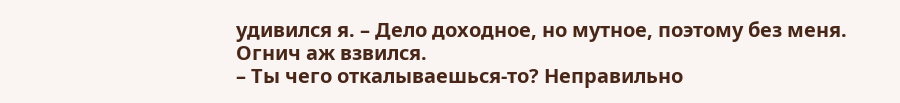удивился я. – Дело доходное, но мутное, поэтому без меня.
Огнич аж взвился.
– Ты чего откалываешься-то? Неправильно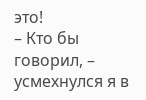это!
– Кто бы говорил, – усмехнулся я в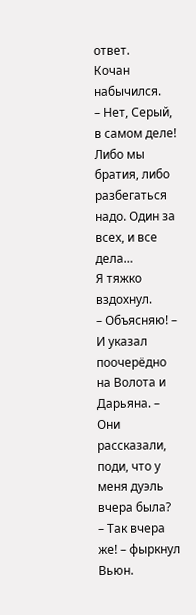ответ.
Кочан набычился.
– Нет, Серый, в самом деле! Либо мы братия, либо разбегаться надо. Один за всех, и все дела…
Я тяжко вздохнул.
– Объясняю! – И указал поочерёдно на Волота и Дарьяна. – Они рассказали, поди, что у меня дуэль вчера была?
– Так вчера же! – фыркнул Вьюн.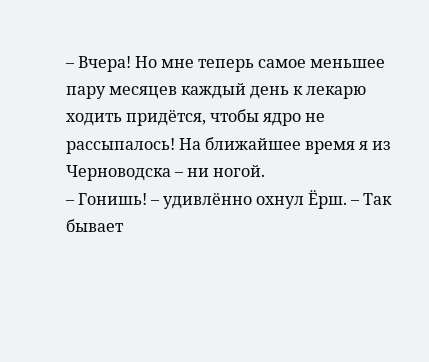– Вчера! Но мне теперь самое меньшее пару месяцев каждый день к лекарю ходить придётся, чтобы ядро не рассыпалось! На ближайшее время я из Черноводска – ни ногой.
– Гонишь! – удивлённо охнул Ёрш. – Так бывает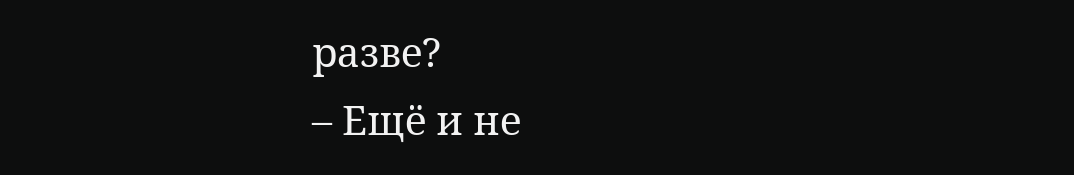разве?
– Ещё и не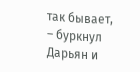так бывает, – буркнул Дарьян и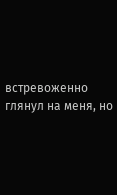встревоженно глянул на меня, но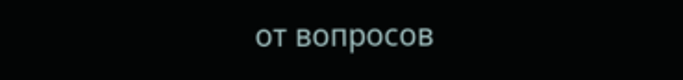от вопросов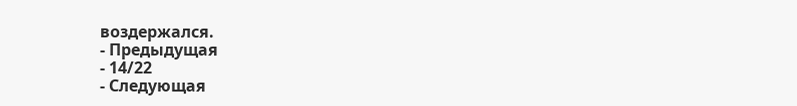воздержался.
- Предыдущая
- 14/22
- Следующая